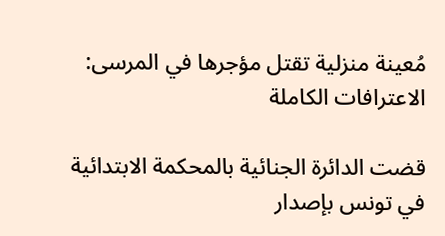مُعينة منزلية تقتل مؤجرها في المرسى: الاعترافات الكاملة

قضت الدائرة الجنائية بالمحكمة الابتدائية في تونس بإصدار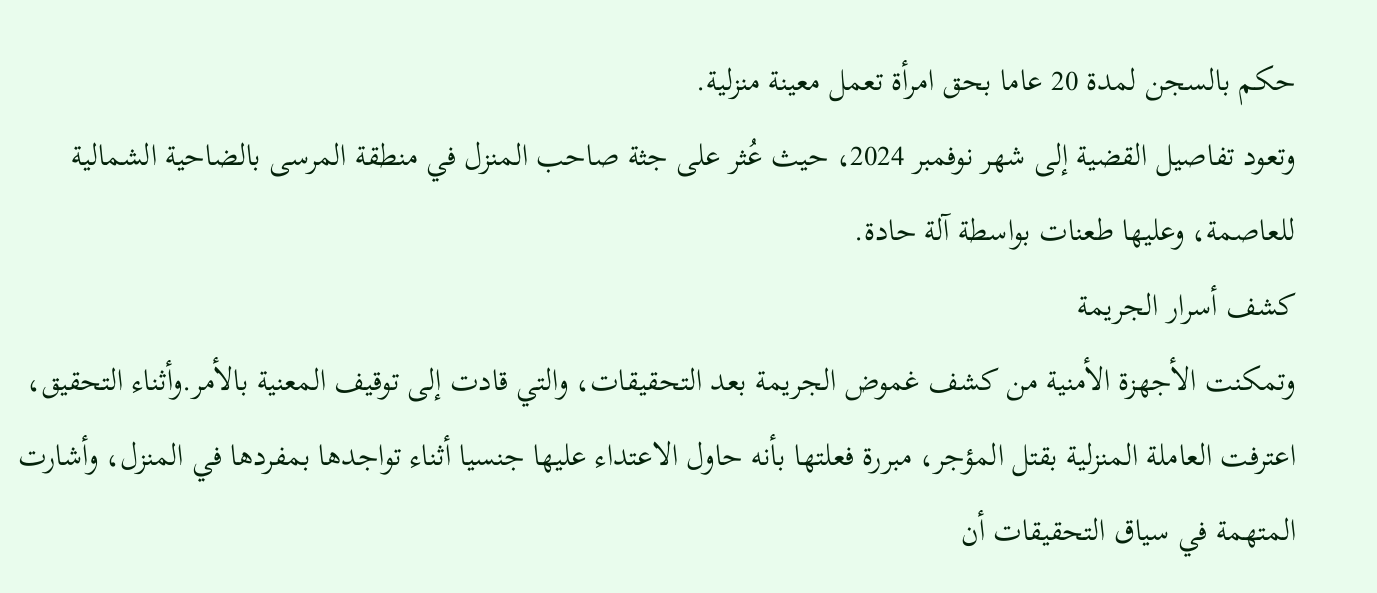حكم بالسجن لمدة 20 عاما بحق امرأة تعمل معينة منزلية.
وتعود تفاصيل القضية إلى شهر نوفمبر 2024، حيث عُثر على جثة صاحب المنزل في منطقة المرسى بالضاحية الشمالية للعاصمة، وعليها طعنات بواسطة آلة حادة.
كشف أسرار الجريمة
وتمكنت الأجهزة الأمنية من كشف غموض الجريمة بعد التحقيقات، والتي قادت إلى توقيف المعنية بالأمر.وأثناء التحقيق، اعترفت العاملة المنزلية بقتل المؤجر، مبررة فعلتها بأنه حاول الاعتداء عليها جنسيا أثناء تواجدها بمفردها في المنزل، وأشارت المتهمة في سياق التحقيقات أن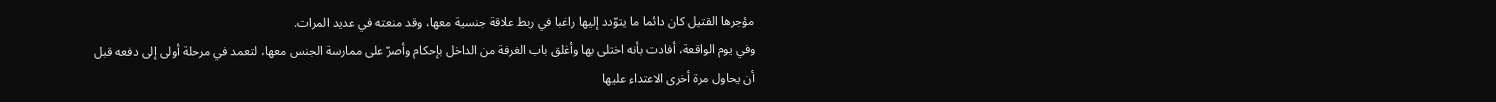مؤجرها القتيل كان دائما ما يتوّدد إليها راغبا في ربط علاقة جنسية معها، وقد منعته في عديد المرات.
وفي يوم الواقعة، أفادت بأنه اختلى بها وأغلق باب الغرفة من الداخل بإحكام وأصرّ على ممارسة الجنس معها، لتعمد في مرحلة أولى إلى دفعه قبل أن يحاول مرة أخرى الاعتداء عليها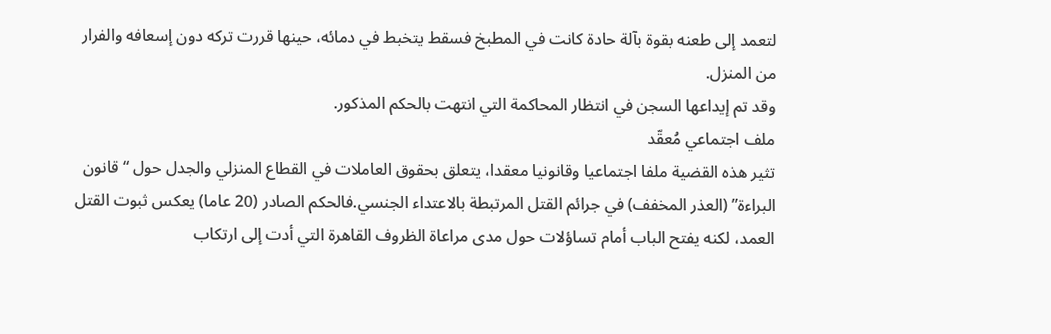لتعمد إلى طعنه بقوة بآلة حادة كانت في المطبخ فسقط يتخبط في دمائه، حينها قررت تركه دون إسعافه والفرار من المنزل.
وقد تم إيداعها السجن في انتظار المحاكمة التي انتهت بالحكم المذكور.
ملف اجتماعي مُعقّد
تثير هذه القضية ملفا اجتماعيا وقانونيا معقدا، يتعلق بحقوق العاملات في القطاع المنزلي والجدل حول “قانون البراءة” (العذر المخفف) في جرائم القتل المرتبطة بالاعتداء الجنسي.فالحكم الصادر (20 عاما) يعكس ثبوت القتل العمد، لكنه يفتح الباب أمام تساؤلات حول مدى مراعاة الظروف القاهرة التي أدت إلى ارتكاب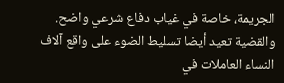الجريمة، خاصة في غياب دفاع شرعي واضح.
والقضية تعيد أيضا تسليط الضوء على واقع آلاف النساء العاملات في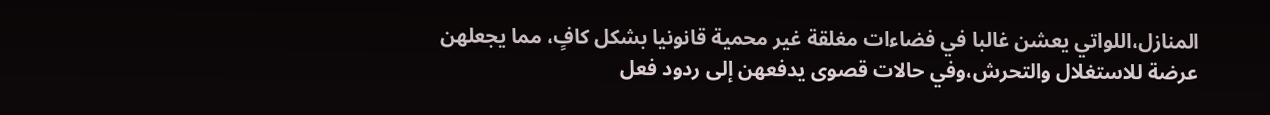المنازل،اللواتي يعشن غالبا في فضاءات مغلقة غير محمية قانونيا بشكل كافٍ، مما يجعلهن عرضة للاستغلال والتحرش،وفي حالات قصوى يدفعهن إلى ردود فعل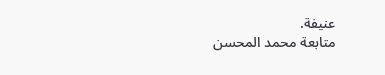عنيفة.
متابعة محمد المحسن